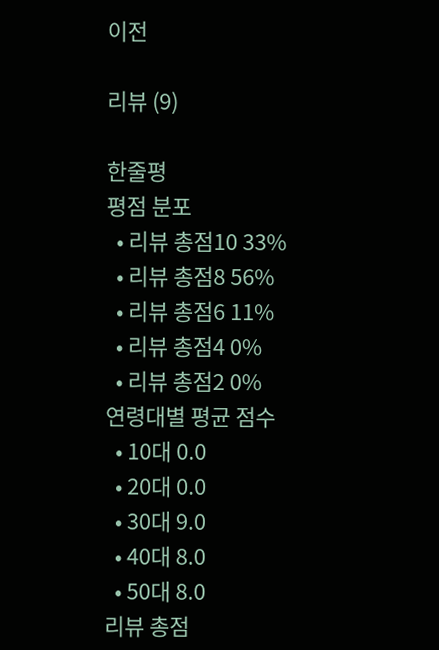이전

리뷰 (9)

한줄평
평점 분포
  • 리뷰 총점10 33%
  • 리뷰 총점8 56%
  • 리뷰 총점6 11%
  • 리뷰 총점4 0%
  • 리뷰 총점2 0%
연령대별 평균 점수
  • 10대 0.0
  • 20대 0.0
  • 30대 9.0
  • 40대 8.0
  • 50대 8.0
리뷰 총점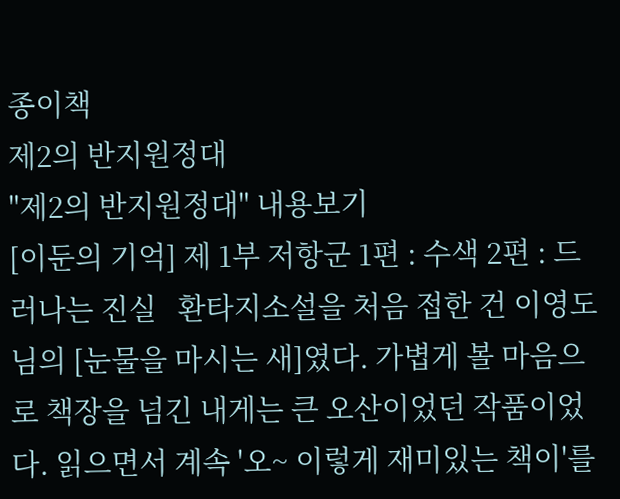종이책
제2의 반지원정대
"제2의 반지원정대" 내용보기
[이둔의 기억] 제 1부 저항군 1편 : 수색 2편 : 드러나는 진실   환타지소설을 처음 접한 건 이영도 님의 [눈물을 마시는 새]였다. 가볍게 볼 마음으로 책장을 넘긴 내게는 큰 오산이었던 작품이었다. 읽으면서 계속 '오~ 이렇게 재미있는 책이'를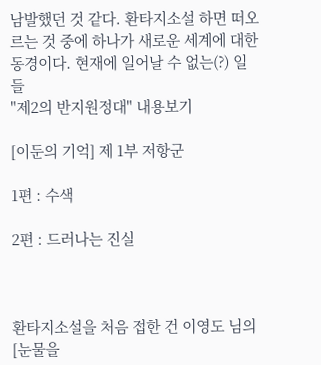남발했던 것 같다. 환타지소설 하면 떠오르는 것 중에 하나가 새로운 세계에 대한 동경이다. 현재에 일어날 수 없는(?) 일들
"제2의 반지원정대" 내용보기

[이둔의 기억] 제 1부 저항군

1편 : 수색

2편 : 드러나는 진실



환타지소설을 처음 접한 건 이영도 님의 [눈물을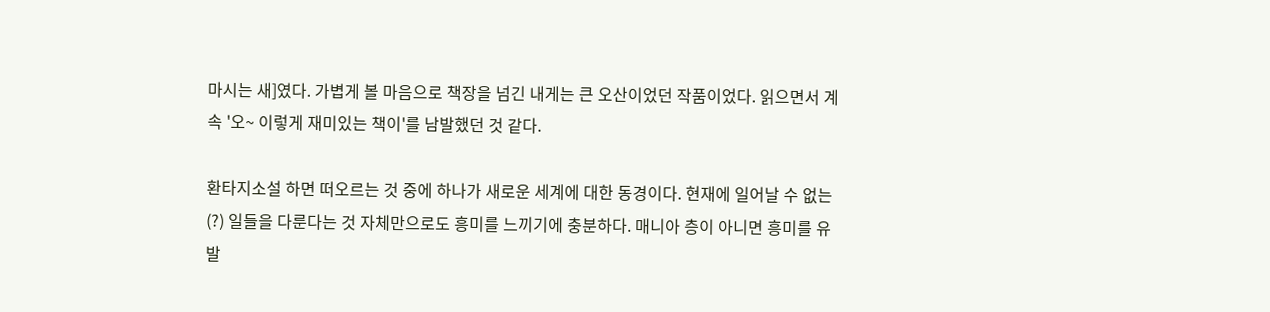마시는 새]였다. 가볍게 볼 마음으로 책장을 넘긴 내게는 큰 오산이었던 작품이었다. 읽으면서 계속 '오~ 이렇게 재미있는 책이'를 남발했던 것 같다.

환타지소설 하면 떠오르는 것 중에 하나가 새로운 세계에 대한 동경이다. 현재에 일어날 수 없는(?) 일들을 다룬다는 것 자체만으로도 흥미를 느끼기에 충분하다. 매니아 층이 아니면 흥미를 유발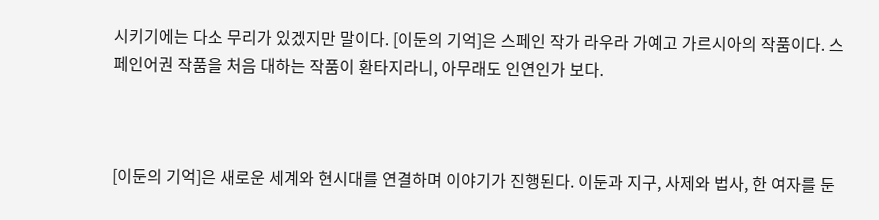시키기에는 다소 무리가 있겠지만 말이다. [이둔의 기억]은 스페인 작가 라우라 가예고 가르시아의 작품이다. 스페인어권 작품을 처음 대하는 작품이 환타지라니, 아무래도 인연인가 보다.



[이둔의 기억]은 새로운 세계와 현시대를 연결하며 이야기가 진행된다. 이둔과 지구, 사제와 법사, 한 여자를 둔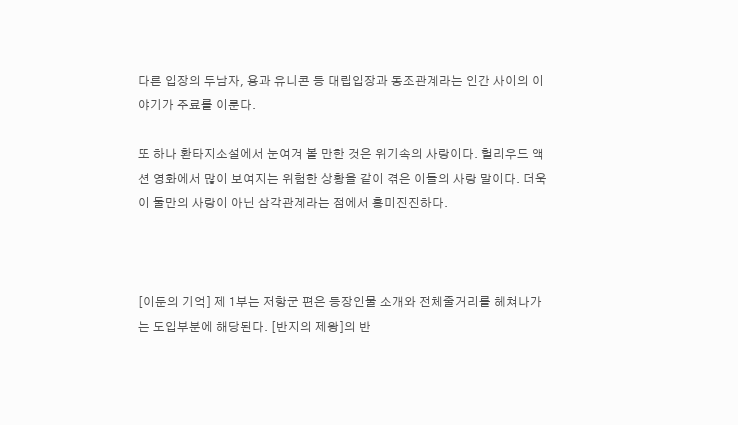다른 입장의 두남자, 용과 유니콘 등 대립입장과 동조관계라는 인간 사이의 이야기가 주료를 이룬다.

또 하나 환타지소설에서 눈여겨 볼 만한 것은 위기속의 사랑이다. 헐리우드 액션 영화에서 많이 보여지는 위험한 상황을 같이 겪은 이들의 사랑 말이다. 더욱이 둘만의 사랑이 아닌 삼각관계라는 점에서 흥미진진하다.



[이둔의 기억] 제 1부는 저항군 편은 등장인물 소개와 전체줄거리를 헤쳐나가는 도입부분에 해당된다. [반지의 제왕]의 반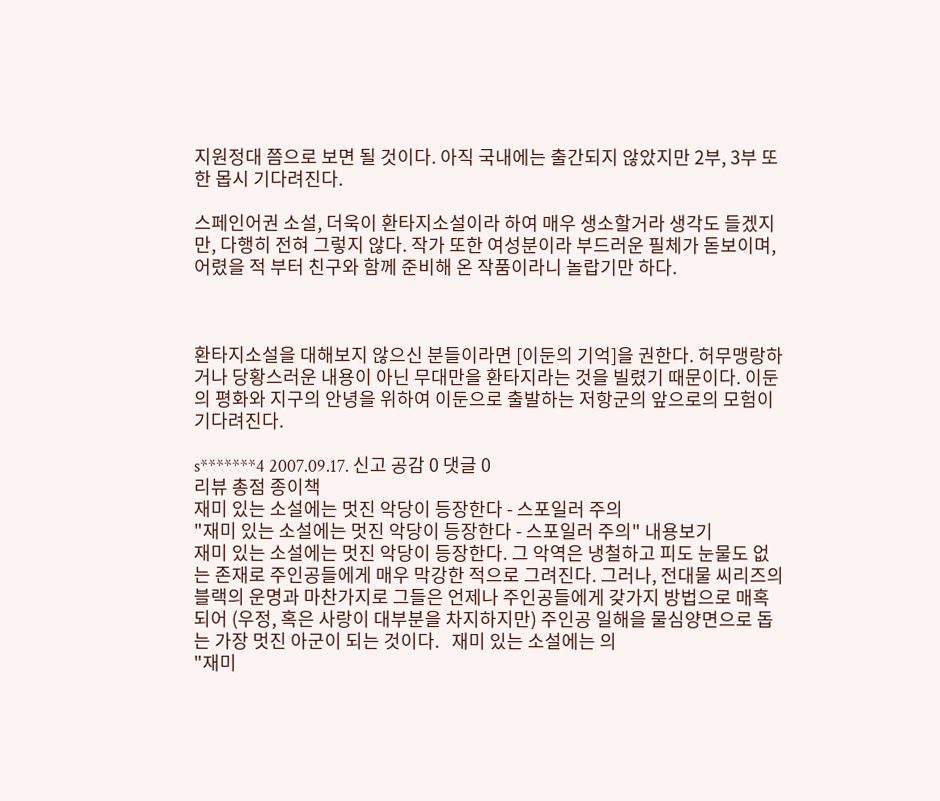지원정대 쯤으로 보면 될 것이다. 아직 국내에는 출간되지 않았지만 2부, 3부 또한 몹시 기다려진다.

스페인어권 소설, 더욱이 환타지소설이라 하여 매우 생소할거라 생각도 들겠지만, 다행히 전혀 그렇지 않다. 작가 또한 여성분이라 부드러운 필체가 돋보이며, 어렸을 적 부터 친구와 함께 준비해 온 작품이라니 놀랍기만 하다.



환타지소설을 대해보지 않으신 분들이라면 [이둔의 기억]을 권한다. 허무맹랑하거나 당황스러운 내용이 아닌 무대만을 환타지라는 것을 빌렸기 때문이다. 이둔의 평화와 지구의 안녕을 위하여 이둔으로 출발하는 저항군의 앞으로의 모험이 기다려진다.

s*******4 2007.09.17. 신고 공감 0 댓글 0
리뷰 총점 종이책
재미 있는 소설에는 멋진 악당이 등장한다 - 스포일러 주의
"재미 있는 소설에는 멋진 악당이 등장한다 - 스포일러 주의" 내용보기
재미 있는 소설에는 멋진 악당이 등장한다. 그 악역은 냉철하고 피도 눈물도 없는 존재로 주인공들에게 매우 막강한 적으로 그려진다. 그러나, 전대물 씨리즈의 블랙의 운명과 마찬가지로 그들은 언제나 주인공들에게 갖가지 방법으로 매혹되어 (우정, 혹은 사랑이 대부분을 차지하지만) 주인공 일해을 물심양면으로 돕는 가장 멋진 아군이 되는 것이다.   재미 있는 소설에는 의
"재미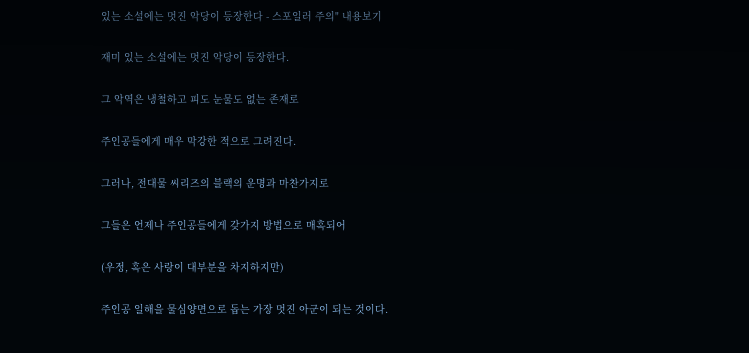있는 소설에는 멋진 악당이 등장한다 - 스포일러 주의" 내용보기

재미 있는 소설에는 멋진 악당이 등장한다.

그 악역은 냉철하고 피도 눈물도 없는 존재로

주인공들에게 매우 막강한 적으로 그려진다.

그러나, 전대물 씨리즈의 블랙의 운명과 마찬가지로

그들은 언제나 주인공들에게 갖가지 방법으로 매혹되어

(우정, 혹은 사랑이 대부분을 차지하지만)

주인공 일해을 물심양면으로 돕는 가장 멋진 아군이 되는 것이다.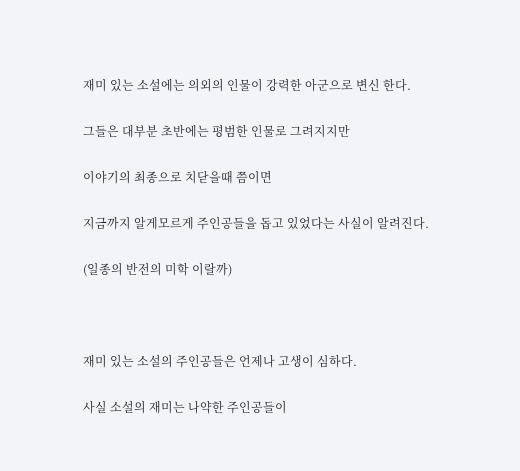재미 있는 소설에는 의외의 인물이 강력한 아군으로 변신 한다.

그들은 대부분 초반에는 평범한 인물로 그려지지만

이야기의 최종으로 치닫을때 쯤이면

지금까지 알게모르게 주인공들을 돕고 있었다는 사실이 알려진다.

(일종의 반전의 미학 이랄까)



재미 있는 소설의 주인공들은 언제나 고생이 심하다.

사실 소설의 재미는 나약한 주인공들이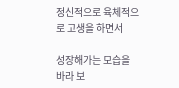정신적으로 육체적으로 고생을 하면서

성장해가는 모습을 바라 보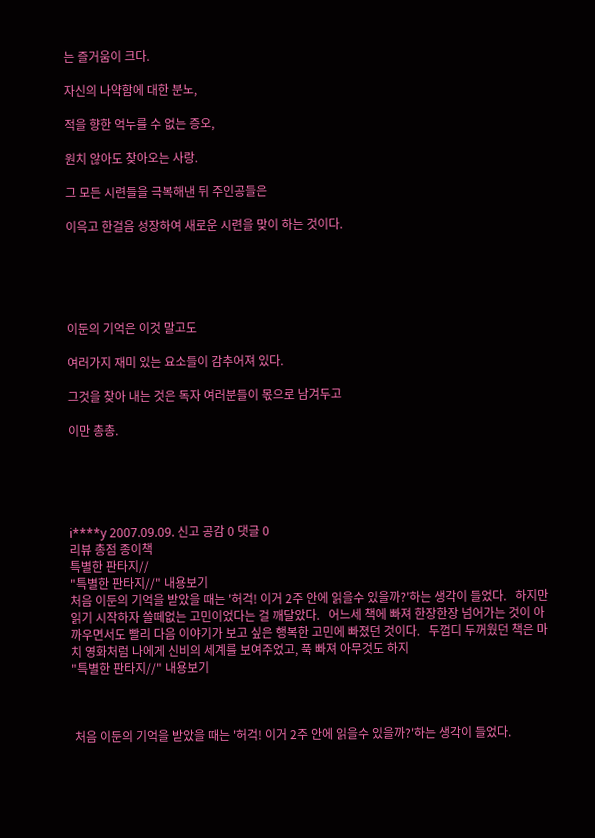는 즐거움이 크다.

자신의 나약함에 대한 분노,

적을 향한 억누를 수 없는 증오,

원치 않아도 찾아오는 사랑.

그 모든 시련들을 극복해낸 뒤 주인공들은

이윽고 한걸음 성장하여 새로운 시련을 맞이 하는 것이다.





이둔의 기억은 이것 말고도

여러가지 재미 있는 요소들이 감추어져 있다.

그것을 찾아 내는 것은 독자 여러분들이 몫으로 남겨두고

이만 총총.





i****y 2007.09.09. 신고 공감 0 댓글 0
리뷰 총점 종이책
특별한 판타지//
"특별한 판타지//" 내용보기
처음 이둔의 기억을 받았을 때는 '허걱! 이거 2주 안에 읽을수 있을까?'하는 생각이 들었다.   하지만 읽기 시작하자 쓸떼없는 고민이었다는 걸 깨달았다.   어느세 책에 빠져 한장한장 넘어가는 것이 아까우면서도 빨리 다음 이야기가 보고 싶은 행복한 고민에 빠졌던 것이다.   두껍디 두꺼웠던 책은 마치 영화처럼 나에게 신비의 세계를 보여주었고, 푹 빠져 아무것도 하지
"특별한 판타지//" 내용보기



 처음 이둔의 기억을 받았을 때는 '허걱! 이거 2주 안에 읽을수 있을까?'하는 생각이 들었다.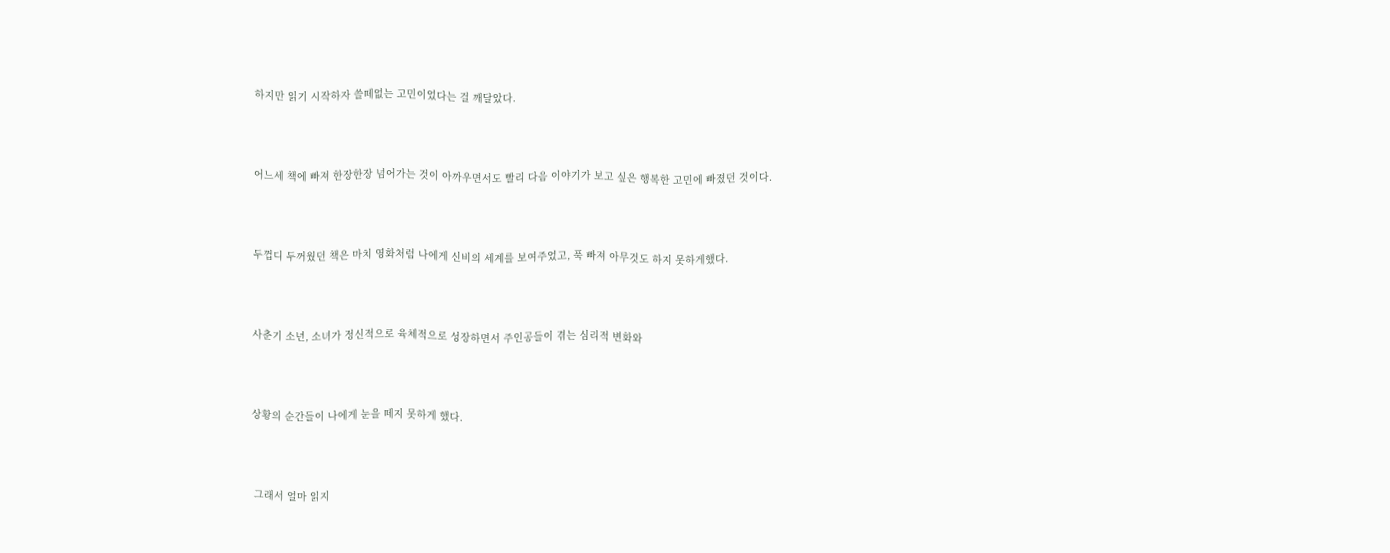하지만 읽기 시작하자 쓸떼없는 고민이었다는 걸 깨달았다.



어느세 책에 빠져 한장한장 넘어가는 것이 아까우면서도 빨리 다음 이야기가 보고 싶은 행복한 고민에 빠졌던 것이다.



두껍디 두꺼웠던 책은 마치 영화처럼 나에게 신비의 세계를 보여주었고, 푹 빠져 아무것도 하지 못하게했다.



사춘기 소년, 소녀가 정신적으로 육체적으로 성장하면서 주인공들이 겪는 심리적 변화와



상황의 순간들이 나에게 눈을 떼지 못하게 했다.



 그래서 얼마 읽지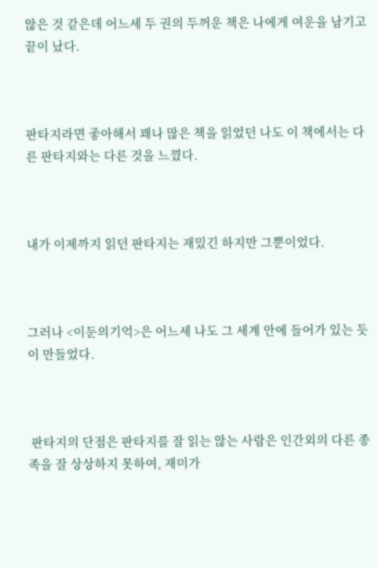않은 것 같은데 어느세 두 권의 두꺼운 책은 나에게 여운을 남기고 끝이 났다.



판타지라면 좋아해서 꽤나 많은 책을 읽었던 나도 이 책에서는 다른 판타지와는 다른 것을 느꼈다.



내가 이제까지 읽던 판타지는 재밌긴 하지만 그뿐이었다.



그러나 <이둔의기억>은 어느세 나도 그 세계 안에 들어가 있는 듯이 만들었다.



 판타지의 단점은 판타지를 잘 읽는 않는 사람은 인간외의 다른 종족을 잘 상상하지 못하여, 재미가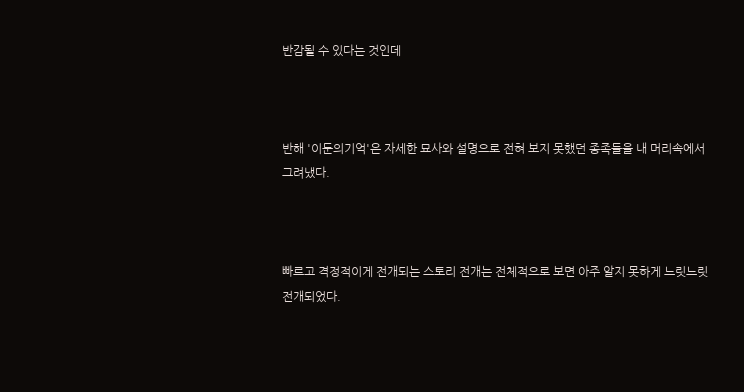반감될 수 있다는 것인데



반해 '이둔의기억'은 자세한 묘사와 설명으로 전혀 보지 못했던 종족들을 내 머리속에서 그려냈다.



빠르고 격정적이게 전개되는 스토리 전개는 전체적으로 보면 아주 알지 못하게 느릿느릿 전개되었다.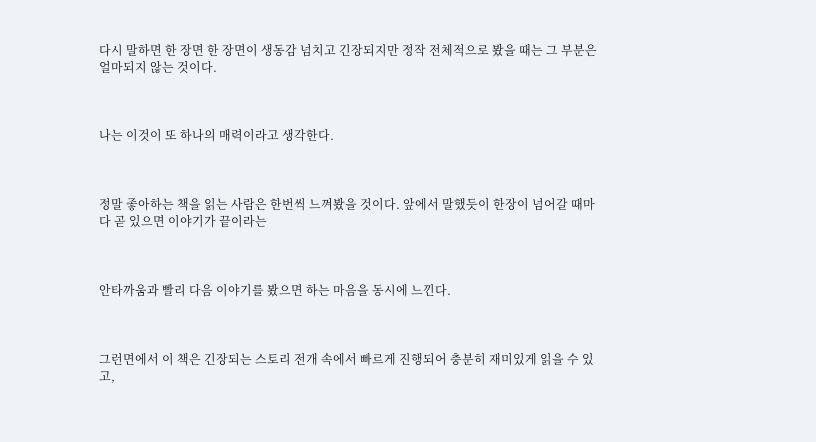다시 말하면 한 장면 한 장면이 생동감 넘치고 긴장되지만 정작 전체적으로 봤을 때는 그 부분은 얼마되지 않는 것이다.



나는 이것이 또 하나의 매력이라고 생각한다.



정말 좋아하는 책을 읽는 사람은 한번씩 느껴봤을 것이다. 앞에서 말했듯이 한장이 넘어갈 때마다 곧 있으면 이야기가 끝이라는



안타까움과 빨리 다음 이야기를 봤으면 하는 마음을 동시에 느낀다.



그런면에서 이 책은 긴장되는 스토리 전개 속에서 빠르게 진행되어 충분히 재미있게 읽을 수 있고,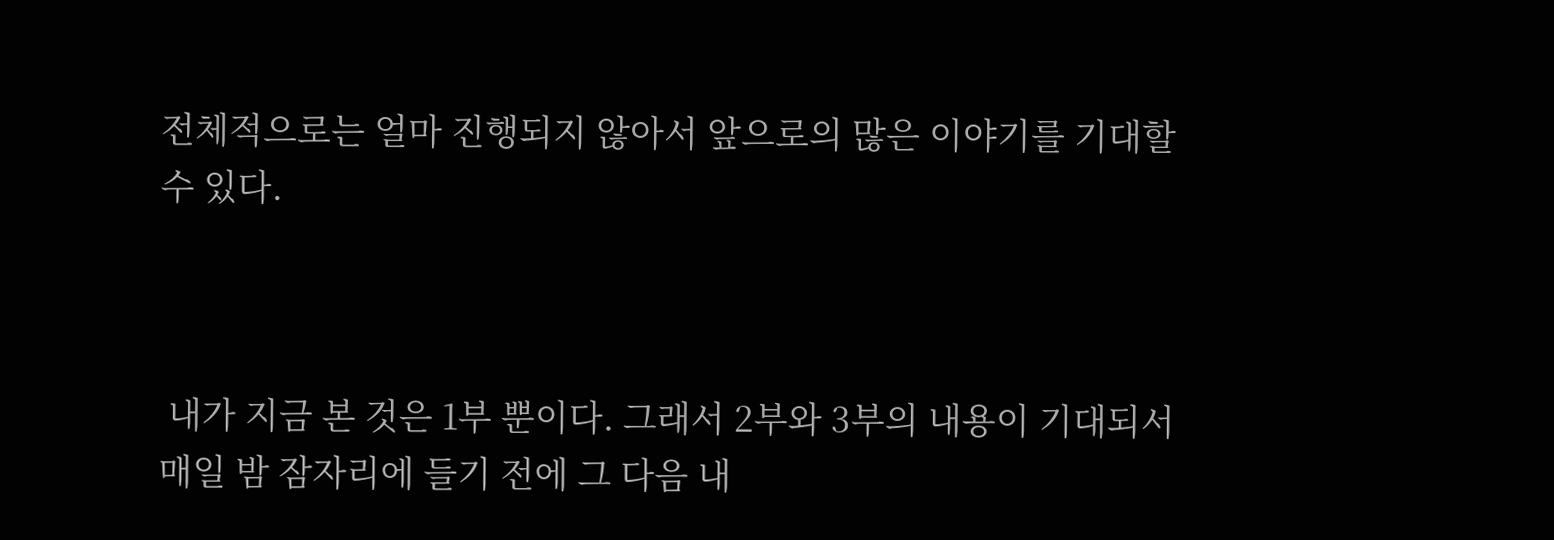전체적으로는 얼마 진행되지 않아서 앞으로의 많은 이야기를 기대할 수 있다.



 내가 지금 본 것은 1부 뿐이다. 그래서 2부와 3부의 내용이 기대되서 매일 밤 잠자리에 들기 전에 그 다음 내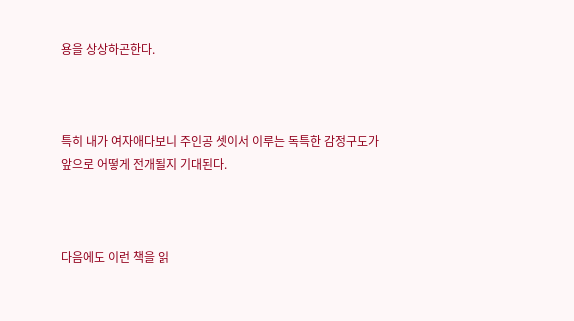용을 상상하곤한다.



특히 내가 여자애다보니 주인공 셋이서 이루는 독특한 감정구도가 앞으로 어떻게 전개될지 기대된다.



다음에도 이런 책을 읽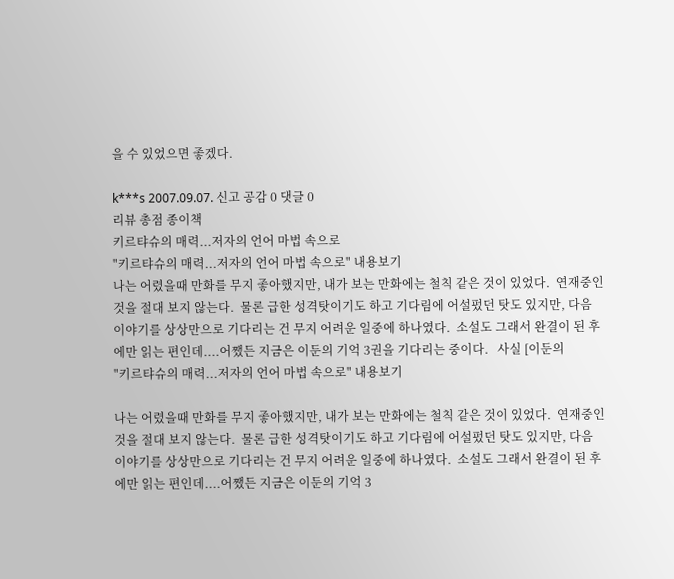을 수 있었으면 좋겠다.

k***s 2007.09.07. 신고 공감 0 댓글 0
리뷰 총점 종이책
키르탸슈의 매력...저자의 언어 마법 속으로
"키르탸슈의 매력...저자의 언어 마법 속으로" 내용보기
나는 어렸을때 만화를 무지 좋아했지만, 내가 보는 만화에는 철칙 같은 것이 있었다.  연재중인 것을 절대 보지 않는다.  물론 급한 성격탓이기도 하고 기다림에 어설펐던 탓도 있지만, 다음 이야기를 상상만으로 기다리는 건 무지 어려운 일중에 하나였다.  소설도 그래서 완결이 된 후에만 읽는 편인데....어쨌든 지금은 이둔의 기억 3권을 기다리는 중이다.   사실 [이둔의
"키르탸슈의 매력...저자의 언어 마법 속으로" 내용보기

나는 어렸을때 만화를 무지 좋아했지만, 내가 보는 만화에는 철칙 같은 것이 있었다.  연재중인 것을 절대 보지 않는다.  물론 급한 성격탓이기도 하고 기다림에 어설펐던 탓도 있지만, 다음 이야기를 상상만으로 기다리는 건 무지 어려운 일중에 하나였다.  소설도 그래서 완결이 된 후에만 읽는 편인데....어쨌든 지금은 이둔의 기억 3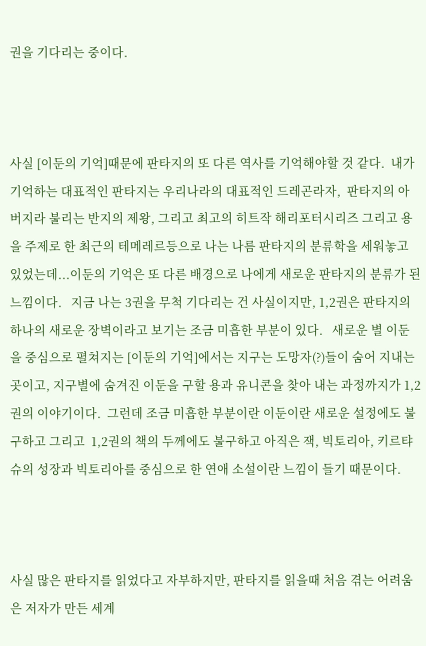권을 기다리는 중이다.



사실 [이둔의 기억]때문에 판타지의 또 다른 역사를 기억해야할 것 같다.  내가 기억하는 대표적인 판타지는 우리나라의 대표적인 드레곤라자,  판타지의 아버지라 불리는 반지의 제왕, 그리고 최고의 히트작 해리포터시리즈 그리고 용을 주제로 한 최근의 테메레르등으로 나는 나름 판타지의 분류학을 세워놓고 있었는데...이둔의 기억은 또 다른 배경으로 나에게 새로운 판타지의 분류가 된 느낌이다.   지금 나는 3권을 무척 기다리는 건 사실이지만, 1,2권은 판타지의 하나의 새로운 장벽이라고 보기는 조금 미흡한 부분이 있다.   새로운 별 이둔을 중심으로 펼쳐지는 [이둔의 기억]에서는 지구는 도망자(?)들이 숨어 지내는 곳이고, 지구별에 숨겨진 이둔을 구할 용과 유니콘을 찾아 내는 과정까지가 1,2권의 이야기이다.  그런데 조금 미흡한 부분이란 이둔이란 새로운 설정에도 불구하고 그리고  1,2권의 책의 두께에도 불구하고 아직은 잭, 빅토리아, 키르탸슈의 성장과 빅토리아를 중심으로 한 연애 소설이란 느낌이 들기 때문이다.



사실 많은 판타지를 읽었다고 자부하지만, 판타지를 읽을때 처음 겪는 어려움은 저자가 만든 세계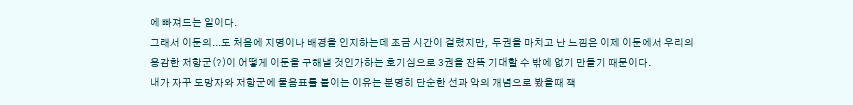에 빠져드는 일이다.
그래서 이둔의...도 처음에 지명이나 배경을 인지하는데 조금 시간이 걸렸지만,  두권을 마치고 난 느낌은 이제 이둔에서 우리의 용감한 저항군(?)이 어떻게 이둔을 구해낼 것인가하는 호기심으로 3권을 잔뜩 기대할 수 밖에 없기 만들기 때문이다.
내가 자꾸 도망자와 저항군에 물음표를 붙이는 이유는 분명히 단순한 선과 악의 개념으로 봤을때 잭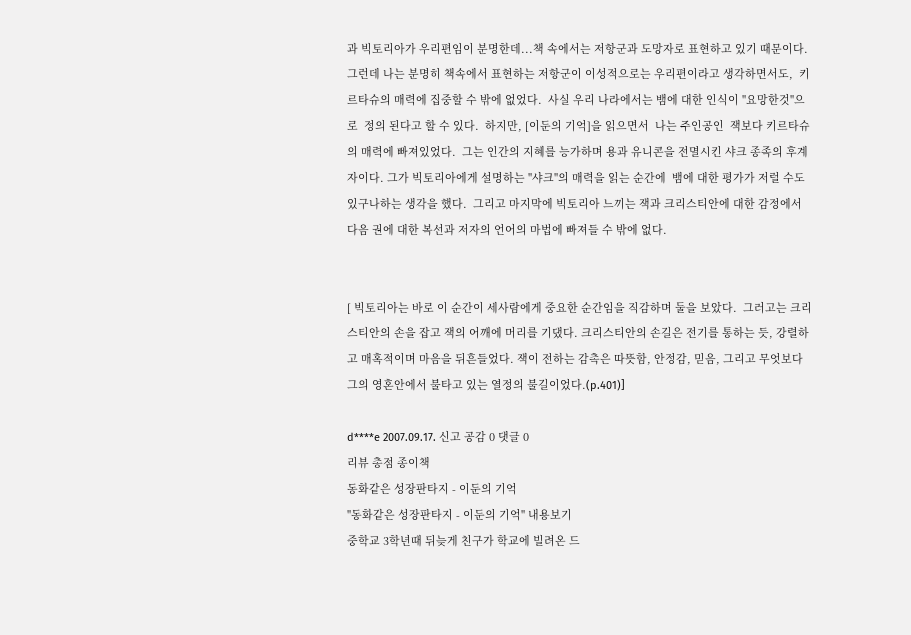과 빅토리아가 우리편임이 분명한데...책 속에서는 저항군과 도망자로 표현하고 있기 때문이다.
그런데 나는 분명히 책속에서 표현하는 저항군이 이성적으로는 우리편이라고 생각하면서도,  키르타슈의 매력에 집중할 수 밖에 없었다.  사실 우리 나라에서는 뱀에 대한 인식이 "요망한것"으로  정의 된다고 할 수 있다.  하지만, [이둔의 기억]을 읽으면서  나는 주인공인  잭보다 키르타슈의 매력에 빠져있었다.  그는 인간의 지혜를 능가하며 용과 유니콘을 전멸시킨 샤크 종족의 후계자이다. 그가 빅토리아에게 설명하는 "샤크"의 매력을 읽는 순간에  뱀에 대한 평가가 저럴 수도 있구나하는 생각을 했다.  그리고 마지막에 빅토리아 느끼는 잭과 크리스티안에 대한 감정에서  다음 권에 대한 복선과 저자의 언어의 마법에 빠져들 수 밖에 없다.


[ 빅토리아는 바로 이 순간이 세사람에게 중요한 순간임을 직감하며 둘을 보았다.  그러고는 크리스티안의 손을 잡고 잭의 어깨에 머리를 기댔다. 크리스티안의 손길은 전기를 통하는 듯, 강렬하고 매혹적이며 마음을 뒤흔들었다. 잭이 전하는 감촉은 따뜻함, 안정감, 믿음, 그리고 무엇보다 그의 영혼안에서 불타고 있는 열정의 불길이었다.(p.401)]

d****e 2007.09.17. 신고 공감 0 댓글 0
리뷰 총점 종이책
동화같은 성장판타지 - 이둔의 기억
"동화같은 성장판타지 - 이둔의 기억" 내용보기
중학교 3학년때 뒤늦게 친구가 학교에 빌려온 드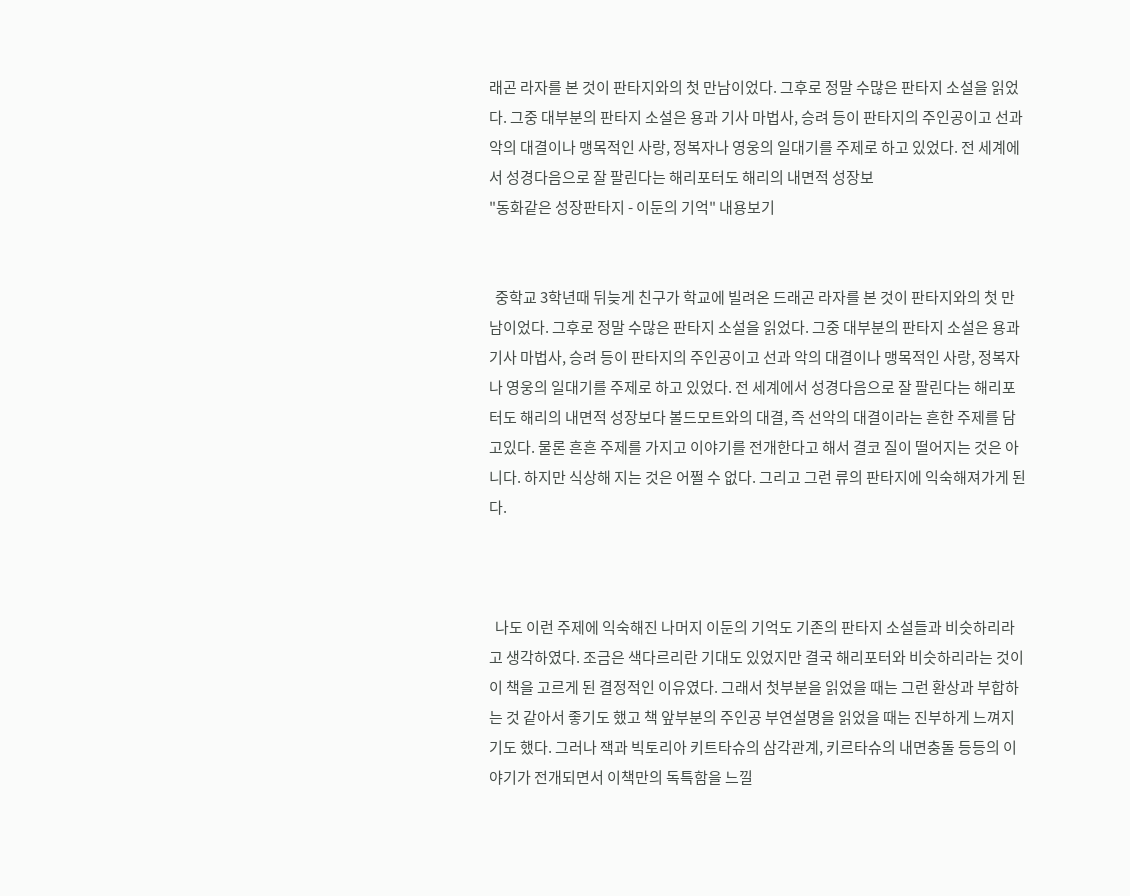래곤 라자를 본 것이 판타지와의 첫 만남이었다. 그후로 정말 수많은 판타지 소설을 읽었다. 그중 대부분의 판타지 소설은 용과 기사 마법사, 승려 등이 판타지의 주인공이고 선과 악의 대결이나 맹목적인 사랑, 정복자나 영웅의 일대기를 주제로 하고 있었다. 전 세계에서 성경다음으로 잘 팔린다는 해리포터도 해리의 내면적 성장보
"동화같은 성장판타지 - 이둔의 기억" 내용보기


  중학교 3학년때 뒤늦게 친구가 학교에 빌려온 드래곤 라자를 본 것이 판타지와의 첫 만남이었다. 그후로 정말 수많은 판타지 소설을 읽었다. 그중 대부분의 판타지 소설은 용과 기사 마법사, 승려 등이 판타지의 주인공이고 선과 악의 대결이나 맹목적인 사랑, 정복자나 영웅의 일대기를 주제로 하고 있었다. 전 세계에서 성경다음으로 잘 팔린다는 해리포터도 해리의 내면적 성장보다 볼드모트와의 대결, 즉 선악의 대결이라는 흔한 주제를 담고있다. 물론 흔흔 주제를 가지고 이야기를 전개한다고 해서 결코 질이 떨어지는 것은 아니다. 하지만 식상해 지는 것은 어쩔 수 없다. 그리고 그런 류의 판타지에 익숙해져가게 된다.



  나도 이런 주제에 익숙해진 나머지 이둔의 기억도 기존의 판타지 소설들과 비슷하리라고 생각하였다. 조금은 색다르리란 기대도 있었지만 결국 해리포터와 비슷하리라는 것이 이 책을 고르게 된 결정적인 이유였다. 그래서 첫부분을 읽었을 때는 그런 환상과 부합하는 것 같아서 좋기도 했고 책 앞부분의 주인공 부연설명을 읽었을 때는 진부하게 느껴지기도 했다. 그러나 잭과 빅토리아 키트타슈의 삼각관계, 키르타슈의 내면충돌 등등의 이야기가 전개되면서 이책만의 독특함을 느낄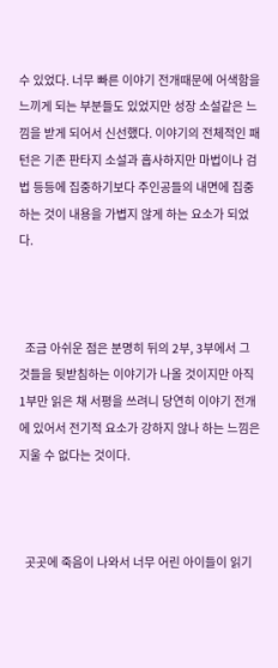수 있었다. 너무 빠른 이야기 전개때문에 어색함을 느끼게 되는 부분들도 있었지만 성장 소설같은 느낌을 받게 되어서 신선했다. 이야기의 전체적인 패턴은 기존 판타지 소설과 흡사하지만 마법이나 검법 등등에 집중하기보다 주인공들의 내면에 집중하는 것이 내용을 가볍지 않게 하는 요소가 되었다.



  조금 아쉬운 점은 분명히 뒤의 2부, 3부에서 그것들을 뒷받침하는 이야기가 나올 것이지만 아직 1부만 읽은 채 서평을 쓰려니 당연히 이야기 전개에 있어서 전기적 요소가 강하지 않나 하는 느낌은 지울 수 없다는 것이다.



  곳곳에 죽음이 나와서 너무 어린 아이들이 읽기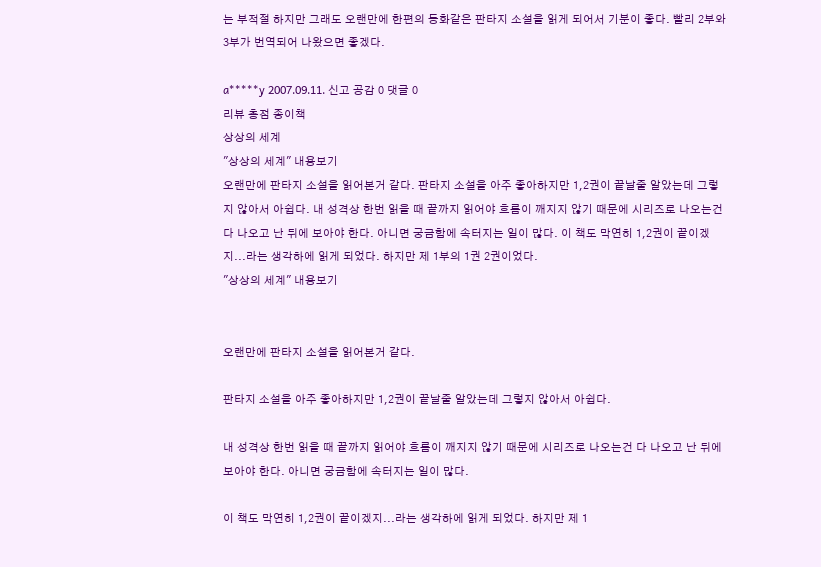는 부적절 하지만 그래도 오랜만에 한편의 동화같은 판타지 소설을 읽게 되어서 기분이 좋다. 빨리 2부와 3부가 번역되어 나왔으면 좋겠다.

a*****y 2007.09.11. 신고 공감 0 댓글 0
리뷰 총점 종이책
상상의 세계
"상상의 세계" 내용보기
오랜만에 판타지 소설을 읽어본거 같다. 판타지 소설을 아주 좋아하지만 1,2권이 끝날줄 알았는데 그렇지 않아서 아쉽다. 내 성격상 한번 읽을 때 끝까지 읽어야 흐름이 깨지지 않기 때문에 시리즈로 나오는건 다 나오고 난 뒤에 보아야 한다. 아니면 궁금함에 속터지는 일이 많다. 이 책도 막연히 1,2권이 끝이겠지...라는 생각하에 읽게 되었다. 하지만 제 1부의 1권 2권이었다.
"상상의 세계" 내용보기


오랜만에 판타지 소설을 읽어본거 같다.

판타지 소설을 아주 좋아하지만 1,2권이 끝날줄 알았는데 그렇지 않아서 아쉽다.

내 성격상 한번 읽을 때 끝까지 읽어야 흐름이 깨지지 않기 때문에 시리즈로 나오는건 다 나오고 난 뒤에 보아야 한다. 아니면 궁금함에 속터지는 일이 많다.

이 책도 막연히 1,2권이 끝이겠지...라는 생각하에 읽게 되었다. 하지만 제 1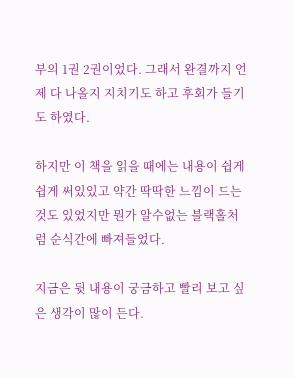부의 1권 2권이었다. 그래서 완결까지 언제 다 나올지 지치기도 하고 후회가 들기도 하였다.

하지만 이 책을 읽을 때에는 내용이 쉽게 쉽게 써있있고 약간 딱딱한 느낌이 드는 것도 있었지만 뭔가 알수없는 블랙홀처럼 순식간에 빠져들었다.

지금은 뒷 내용이 궁금하고 빨리 보고 싶은 생각이 많이 든다.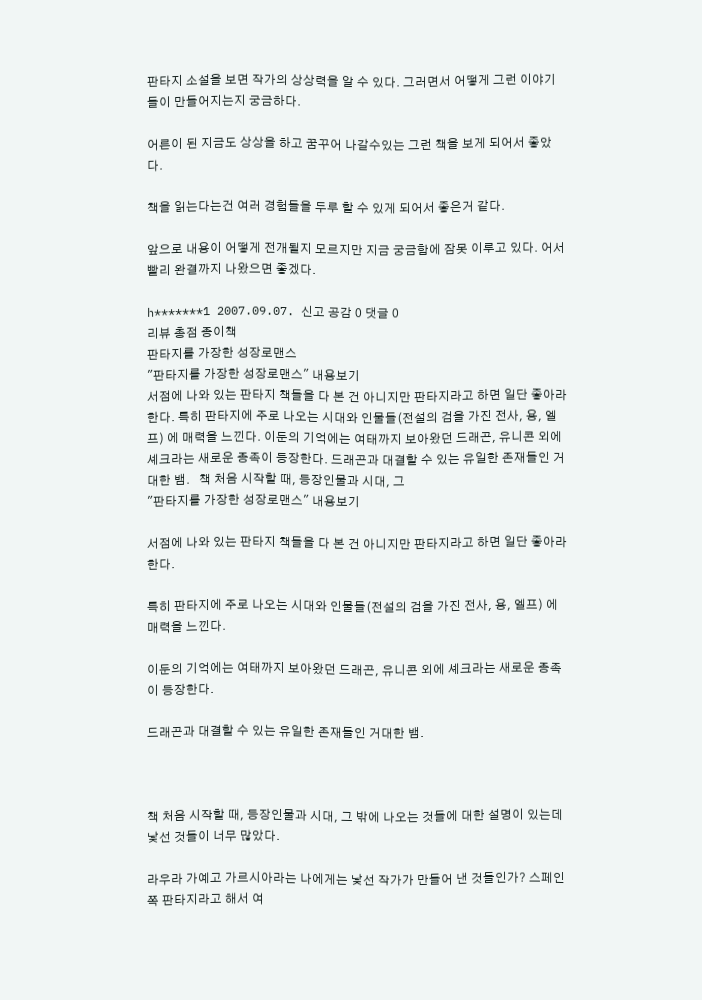판타지 소설을 보면 작가의 상상력을 알 수 있다. 그러면서 어떻게 그런 이야기들이 만들어지는지 궁금하다.

어른이 된 지금도 상상을 하고 꿈꾸어 나갈수있는 그런 책을 보게 되어서 좋았다.

책을 읽는다는건 여러 경험들을 두루 할 수 있게 되어서 좋은거 같다.

앞으로 내용이 어떻게 전개될지 모르지만 지금 궁금함에 잠못 이루고 있다. 어서 빨리 완결까지 나왔으면 좋겠다.

h*******1 2007.09.07. 신고 공감 0 댓글 0
리뷰 총점 종이책
판타지를 가장한 성장로맨스
"판타지를 가장한 성장로맨스" 내용보기
서점에 나와 있는 판타지 책들을 다 본 건 아니지만 판타지라고 하면 일단 좋아라 한다. 특히 판타지에 주로 나오는 시대와 인물들(전설의 검을 가진 전사, 용, 엘프) 에 매력을 느낀다. 이둔의 기억에는 여태까지 보아왔던 드래곤, 유니콘 외에 셰크라는 새로운 종족이 등장한다. 드래곤과 대결할 수 있는 유일한 존재들인 거대한 뱀.   책 처음 시작할 때, 등장인물과 시대, 그
"판타지를 가장한 성장로맨스" 내용보기

서점에 나와 있는 판타지 책들을 다 본 건 아니지만 판타지라고 하면 일단 좋아라 한다.

특히 판타지에 주로 나오는 시대와 인물들(전설의 검을 가진 전사, 용, 엘프) 에 매력을 느낀다.

이둔의 기억에는 여태까지 보아왔던 드래곤, 유니콘 외에 셰크라는 새로운 종족이 등장한다.

드래곤과 대결할 수 있는 유일한 존재들인 거대한 뱀.



책 처음 시작할 때, 등장인물과 시대, 그 밖에 나오는 것들에 대한 설명이 있는데 낯선 것들이 너무 많았다.

라우라 가예고 가르시아라는 나에게는 낯선 작가가 만들어 낸 것들인가? 스페인쪽 판타지라고 해서 여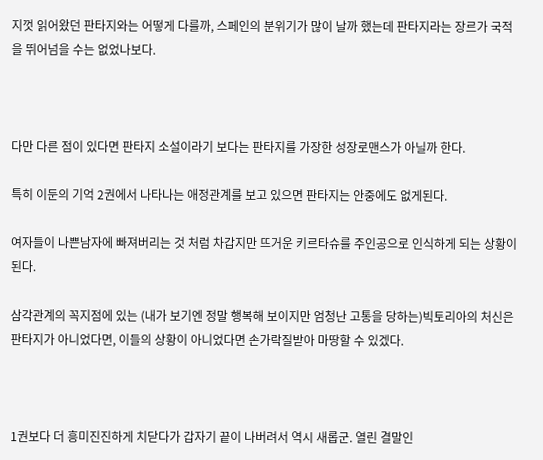지껏 읽어왔던 판타지와는 어떻게 다를까, 스페인의 분위기가 많이 날까 했는데 판타지라는 장르가 국적을 뛰어넘을 수는 없었나보다.



다만 다른 점이 있다면 판타지 소설이라기 보다는 판타지를 가장한 성장로맨스가 아닐까 한다.

특히 이둔의 기억 2권에서 나타나는 애정관계를 보고 있으면 판타지는 안중에도 없게된다.

여자들이 나쁜남자에 빠져버리는 것 처럼 차갑지만 뜨거운 키르타슈를 주인공으로 인식하게 되는 상황이 된다.

삼각관계의 꼭지점에 있는 (내가 보기엔 정말 행복해 보이지만 엄청난 고통을 당하는)빅토리아의 처신은 판타지가 아니었다면, 이들의 상황이 아니었다면 손가락질받아 마땅할 수 있겠다.



1권보다 더 흥미진진하게 치닫다가 갑자기 끝이 나버려서 역시 새롭군. 열린 결말인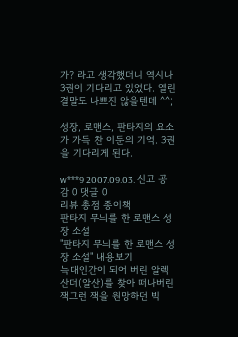가? 라고 생각했더니 역시나 3권이 기다리고 있었다. 열린 결말도 나쁘진 않을텐데 ^^;

성장, 로맨스, 판타지의 요소가 가득 찬 이둔의 기억. 3권을 기다리게 된다.

w***9 2007.09.03. 신고 공감 0 댓글 0
리뷰 총점 종이책
판타지 무늬를 한 로맨스 성장 소설
"판타지 무늬를 한 로맨스 성장 소설" 내용보기
늑대인간이 되어 버린 알렉산더(알산)를 찾아 떠나버린 잭그런 잭을 원망하던 빅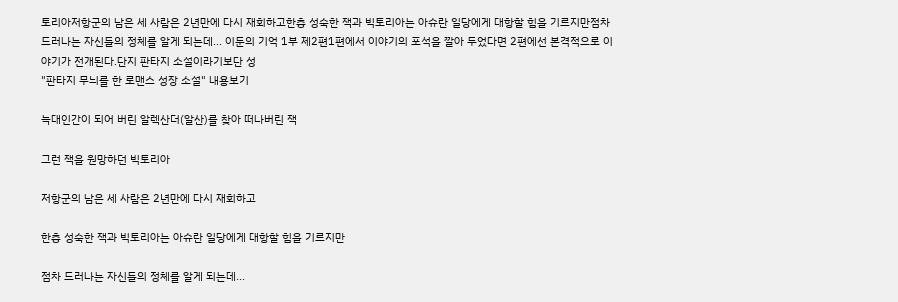토리아저항군의 남은 세 사람은 2년만에 다시 재회하고한층 성숙한 잭과 빅토리아는 아슈란 일당에게 대항할 힘을 기르지만점차 드러나는 자신들의 정체를 알게 되는데... 이둔의 기억 1부 제2편1편에서 이야기의 포석을 깔아 두었다면 2편에선 본격적으로 이야기가 전개된다.단지 판타지 소설이라기보단 성
"판타지 무늬를 한 로맨스 성장 소설" 내용보기

늑대인간이 되어 버린 알렉산더(알산)를 찾아 떠나버린 잭

그런 잭을 원망하던 빅토리아

저항군의 남은 세 사람은 2년만에 다시 재회하고

한층 성숙한 잭과 빅토리아는 아슈란 일당에게 대항할 힘을 기르지만

점차 드러나는 자신들의 정체를 알게 되는데...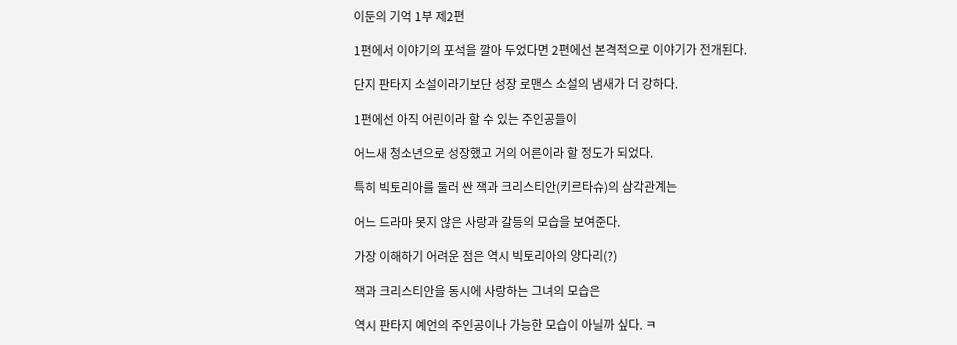이둔의 기억 1부 제2편

1편에서 이야기의 포석을 깔아 두었다면 2편에선 본격적으로 이야기가 전개된다.

단지 판타지 소설이라기보단 성장 로맨스 소설의 냄새가 더 강하다.

1편에선 아직 어린이라 할 수 있는 주인공들이

어느새 청소년으로 성장했고 거의 어른이라 할 정도가 되었다.

특히 빅토리아를 둘러 싼 잭과 크리스티안(키르타슈)의 삼각관계는

어느 드라마 못지 않은 사랑과 갈등의 모습을 보여준다.

가장 이해하기 어려운 점은 역시 빅토리아의 양다리(?)

잭과 크리스티안을 동시에 사랑하는 그녀의 모습은

역시 판타지 예언의 주인공이나 가능한 모습이 아닐까 싶다. ㅋ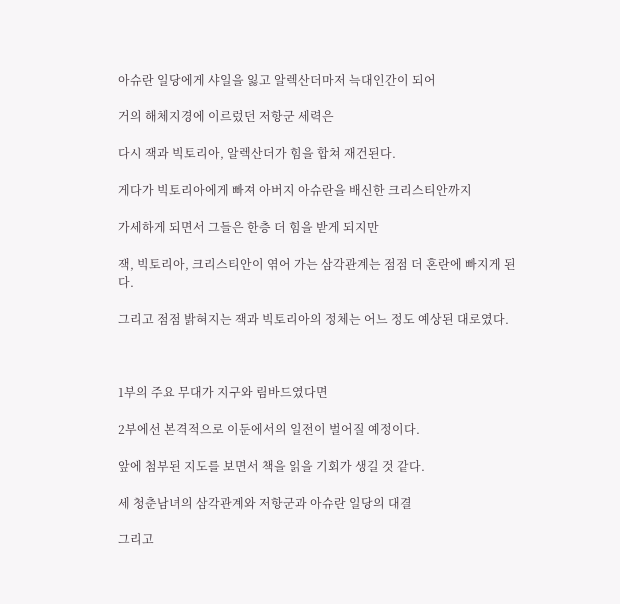아슈란 일당에게 샤일을 잃고 알렉산더마저 늑대인간이 되어

거의 해체지경에 이르렀던 저항군 세력은

다시 잭과 빅토리아, 알렉산더가 힘을 합쳐 재건된다.

게다가 빅토리아에게 빠져 아버지 아슈란을 배신한 크리스티안까지

가세하게 되면서 그들은 한층 더 힘을 받게 되지만

잭, 빅토리아, 크리스티안이 엮어 가는 삼각관계는 점점 더 혼란에 빠지게 된다.

그리고 점점 밝혀지는 잭과 빅토리아의 정체는 어느 정도 예상된 대로였다.



1부의 주요 무대가 지구와 림바드였다면

2부에선 본격적으로 이둔에서의 일전이 벌어질 예정이다.

앞에 첨부된 지도를 보면서 책을 읽을 기회가 생길 것 같다.

세 청춘남녀의 삼각관계와 저항군과 아슈란 일당의 대결

그리고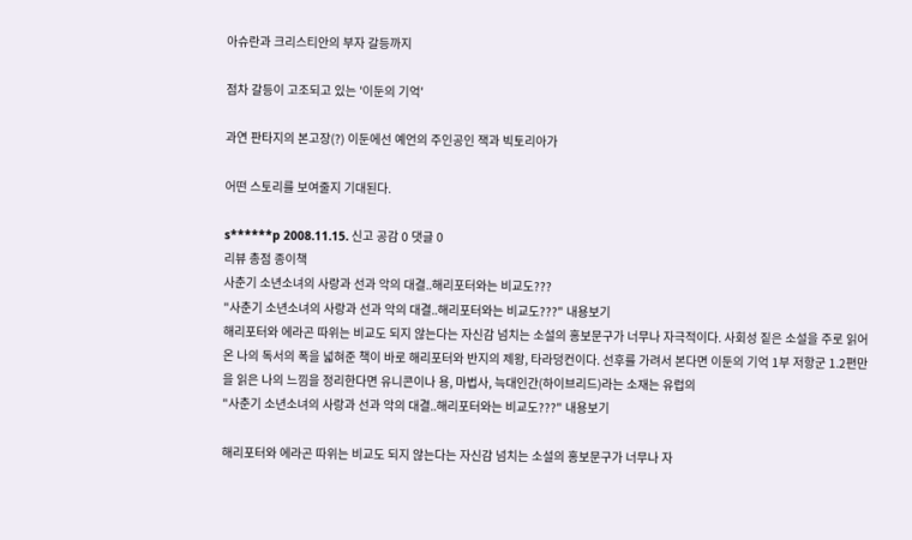아슈란과 크리스티안의 부자 갈등까지

점차 갈등이 고조되고 있는 '이둔의 기억'

과연 판타지의 본고장(?) 이둔에선 예언의 주인공인 잭과 빅토리아가

어떤 스토리를 보여줄지 기대된다.

s******p 2008.11.15. 신고 공감 0 댓글 0
리뷰 총점 종이책
사춘기 소년소녀의 사랑과 선과 악의 대결..해리포터와는 비교도???
"사춘기 소년소녀의 사랑과 선과 악의 대결..해리포터와는 비교도???" 내용보기
해리포터와 에라곤 따위는 비교도 되지 않는다는 자신감 넘치는 소설의 홍보문구가 너무나 자극적이다. 사회성 짙은 소설을 주로 읽어온 나의 독서의 폭을 넓혀준 책이 바로 해리포터와 반지의 제왕, 타라덩컨이다. 선후를 가려서 본다면 이둔의 기억 1부 저항군 1.2편만을 읽은 나의 느낌을 정리한다면 유니콘이나 용, 마법사, 늑대인간(하이브리드)라는 소재는 유럽의
"사춘기 소년소녀의 사랑과 선과 악의 대결..해리포터와는 비교도???" 내용보기

해리포터와 에라곤 따위는 비교도 되지 않는다는 자신감 넘치는 소설의 홍보문구가 너무나 자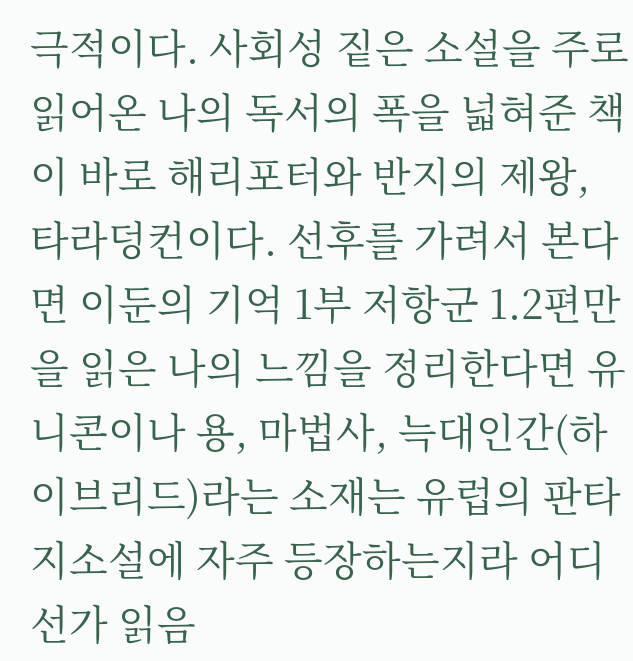극적이다. 사회성 짙은 소설을 주로 읽어온 나의 독서의 폭을 넓혀준 책이 바로 해리포터와 반지의 제왕, 타라덩컨이다. 선후를 가려서 본다면 이둔의 기억 1부 저항군 1.2편만을 읽은 나의 느낌을 정리한다면 유니콘이나 용, 마법사, 늑대인간(하이브리드)라는 소재는 유럽의 판타지소설에 자주 등장하는지라 어디선가 읽음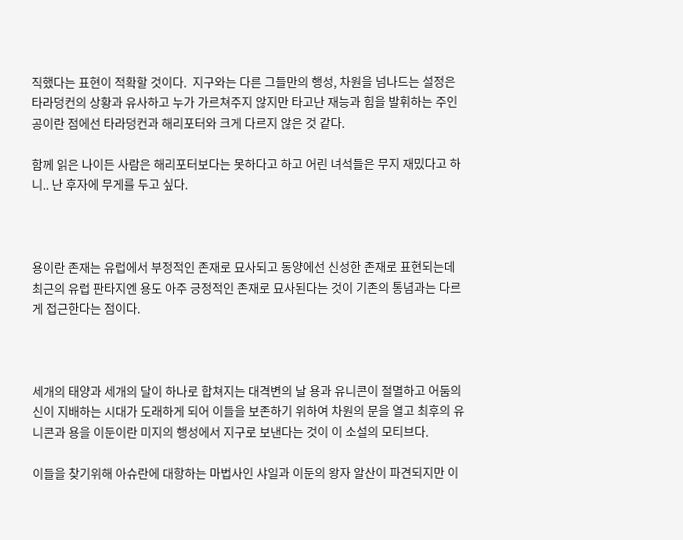직했다는 표현이 적확할 것이다.  지구와는 다른 그들만의 행성, 차원을 넘나드는 설정은 타라덩컨의 상황과 유사하고 누가 가르쳐주지 않지만 타고난 재능과 힘을 발휘하는 주인공이란 점에선 타라덩컨과 해리포터와 크게 다르지 않은 것 같다.

함께 읽은 나이든 사람은 해리포터보다는 못하다고 하고 어린 녀석들은 무지 재밌다고 하니.. 난 후자에 무게를 두고 싶다.



용이란 존재는 유럽에서 부정적인 존재로 묘사되고 동양에선 신성한 존재로 표현되는데 최근의 유럽 판타지엔 용도 아주 긍정적인 존재로 묘사된다는 것이 기존의 통념과는 다르게 접근한다는 점이다.



세개의 태양과 세개의 달이 하나로 합쳐지는 대격변의 날 용과 유니콘이 절멸하고 어둠의 신이 지배하는 시대가 도래하게 되어 이들을 보존하기 위하여 차원의 문을 열고 최후의 유니콘과 용을 이둔이란 미지의 행성에서 지구로 보낸다는 것이 이 소설의 모티브다.

이들을 찾기위해 아슈란에 대항하는 마법사인 샤일과 이둔의 왕자 알산이 파견되지만 이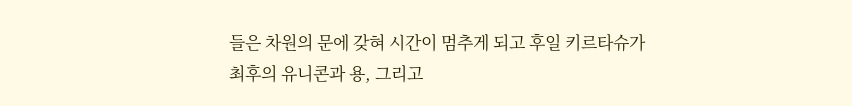들은 차원의 문에 갖혀 시간이 멈추게 되고 후일 키르타슈가 최후의 유니콘과 용, 그리고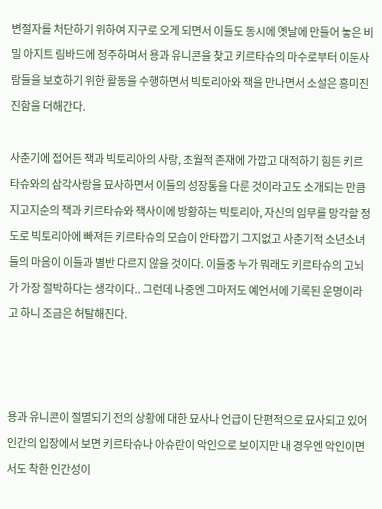변절자를 처단하기 위하여 지구로 오게 되면서 이들도 동시에 옛날에 만들어 놓은 비밀 아지트 림바드에 정주하며서 용과 유니콘을 찾고 키르타슈의 마수로부터 이둔사람들을 보호하기 위한 활동을 수행하면서 빅토리아와 잭을 만나면서 소설은 흥미진진함을 더해간다.

사춘기에 접어든 잭과 빅토리아의 사랑, 초월적 존재에 가깝고 대적하기 힘든 키르타슈와의 삼각사랑을 묘사하면서 이들의 성장통을 다룬 것이라고도 소개되는 만큼 지고지순의 잭과 키르타슈와 잭사이에 방황하는 빅토리아, 자신의 임무를 망각할 정도로 빅토리아에 빠져든 키르타슈의 모습이 안타깝기 그지없고 사춘기적 소년소녀들의 마음이 이들과 별반 다르지 않을 것이다. 이들중 누가 뭐래도 키르타슈의 고뇌가 가장 절박하다는 생각이다.. 그런데 나중엔 그마저도 예언서에 기록된 운명이라고 하니 조금은 허탈해진다.



용과 유니콘이 절멸되기 전의 상황에 대한 묘사나 언급이 단편적으로 묘사되고 있어 인간의 입장에서 보면 키르타슈나 아슈란이 악인으로 보이지만 내 경우엔 악인이면서도 착한 인간성이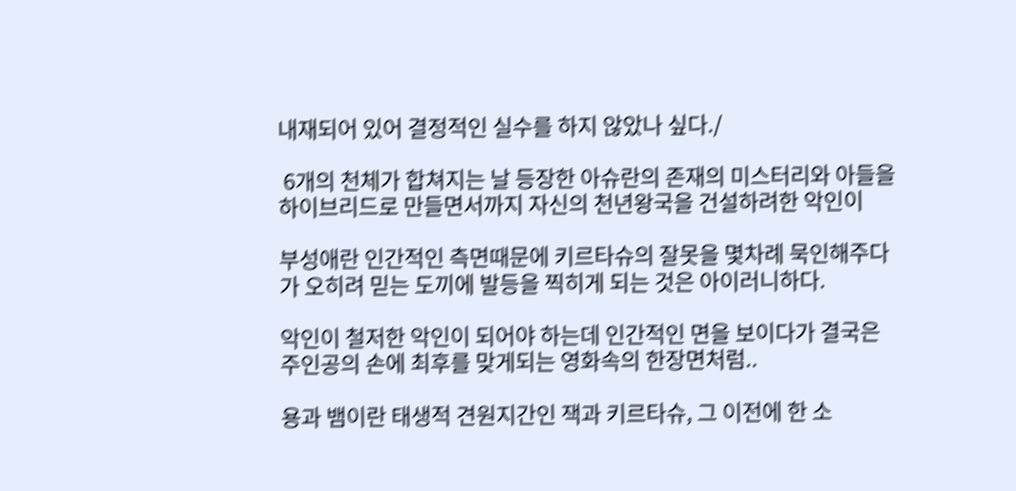내재되어 있어 결정적인 실수를 하지 않았나 싶다./

 6개의 천체가 합쳐지는 날 등장한 아슈란의 존재의 미스터리와 아들을 하이브리드로 만들면서까지 자신의 천년왕국을 건설하려한 악인이

부성애란 인간적인 측면때문에 키르타슈의 잘못을 몇차례 묵인해주다가 오히려 믿는 도끼에 발등을 찍히게 되는 것은 아이러니하다.

악인이 철저한 악인이 되어야 하는데 인간적인 면을 보이다가 결국은 주인공의 손에 최후를 맞게되는 영화속의 한장면처럼..

용과 뱀이란 태생적 견원지간인 잭과 키르타슈, 그 이전에 한 소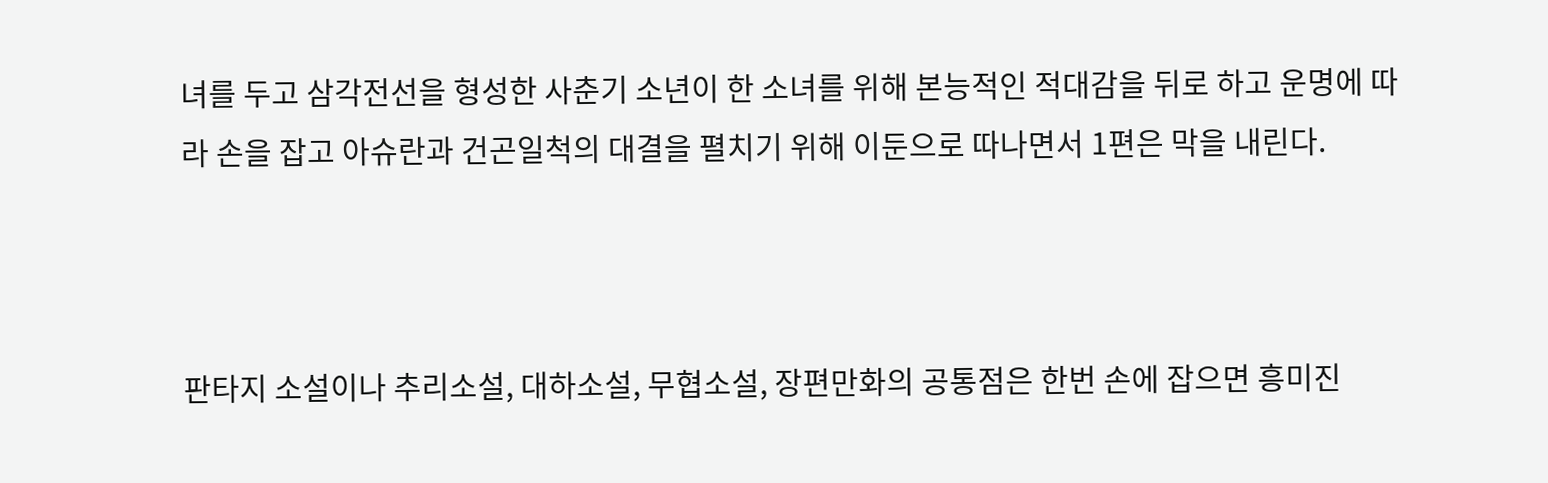녀를 두고 삼각전선을 형성한 사춘기 소년이 한 소녀를 위해 본능적인 적대감을 뒤로 하고 운명에 따라 손을 잡고 아슈란과 건곤일척의 대결을 펼치기 위해 이둔으로 따나면서 1편은 막을 내린다.



판타지 소설이나 추리소설, 대하소설, 무협소설, 장편만화의 공통점은 한번 손에 잡으면 흥미진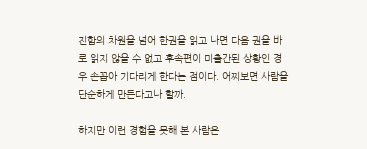진함의 차원을 넘어 한권을 읽고 나면 다음 권을 바로 읽지 않을 수 없고 후속편이 미출간된 상황인 경우 손꼽아 기다리게 한다는 점이다. 어찌보면 사람을 단순하게 만든다고나 할까.

하지만 이런 경험을 못해 본 사람은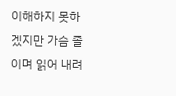이해하지 못하겠지만 가슴 졸이며 읽어 내려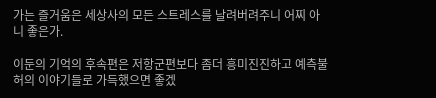가는 즐거움은 세상사의 모든 스트레스를 날려버려주니 어찌 아니 좋은가.

이둔의 기억의 후속편은 저항군편보다 좀더 흥미진진하고 예측불허의 이야기들로 가득했으면 좋겠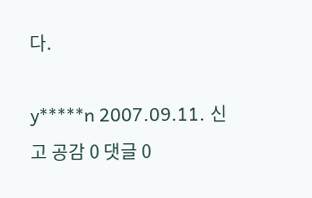다.

y*****n 2007.09.11. 신고 공감 0 댓글 0